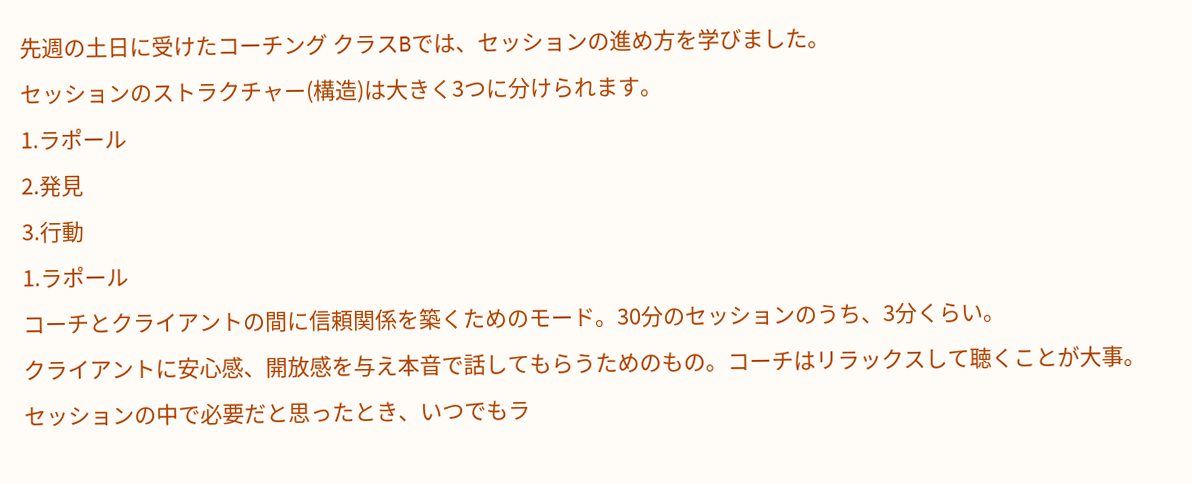先週の土日に受けたコーチング クラスBでは、セッションの進め方を学びました。
セッションのストラクチャー(構造)は大きく3つに分けられます。
1.ラポール
2.発見
3.行動
1.ラポール
コーチとクライアントの間に信頼関係を築くためのモード。30分のセッションのうち、3分くらい。
クライアントに安心感、開放感を与え本音で話してもらうためのもの。コーチはリラックスして聴くことが大事。
セッションの中で必要だと思ったとき、いつでもラ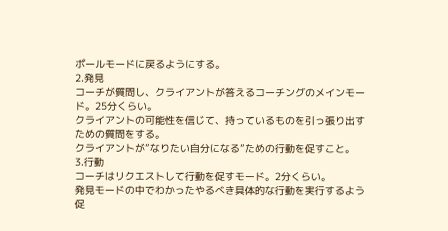ポールモードに戻るようにする。
2.発見
コーチが質問し、クライアントが答えるコーチングのメインモード。25分くらい。
クライアントの可能性を信じて、持っているものを引っ張り出すための質問をする。
クライアントが”なりたい自分になる”ための行動を促すこと。
3.行動
コーチはリクエストして行動を促すモード。2分くらい。
発見モードの中でわかったやるべき具体的な行動を実行するよう促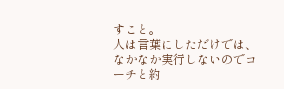すこと。
人は言葉にしただけでは、なかなか実行しないのでコーチと約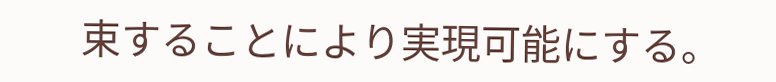束することにより実現可能にする。